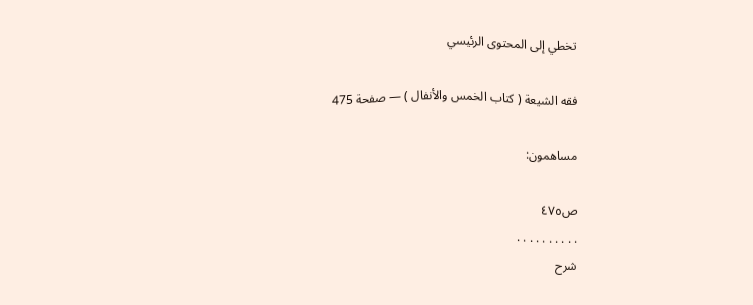تخطي إلى المحتوى الرئيسي

فقه الشيعة ( كتاب الخمس والأنفال ) — صفحة 475

مساهمون:

ص٤٧٥
. . . . . . . . . .
شرح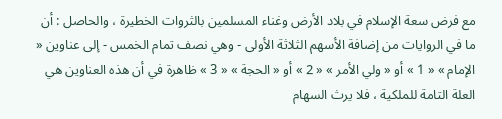مع فرض سعة الإسلام في بلاد الأرض وغناء المسلمين بالثروات الخطيرة ، والحاصل : أن ما في الروايات من إضافة الأسهم الثلاثة الأولى - وهي نصف تمام الخمس - إلى عناوين « الإمام » « 1 » أو « ولي الأمر » « 2 » أو « الحجة » « 3 » ظاهرة في أن هذه العناوين هي العلة التامة للملكية ، فلا يرث السهام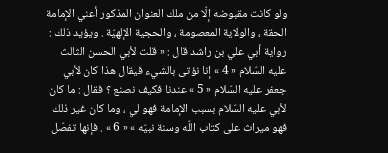ولو كانت مقبوضه إلّا من ملك العنوان المذكور أعني الإمامة الحقة ، والولاية المعصومة ، والحجية الإلهيّة . ويؤيد ذلك : رواية أبي علي بن راشد قال : « قلت لأبي الحسن الثالث عليه السّلام « 4 » إنا نؤتى بالشيء فيقال هذا كان لأبي جعفر عليه السّلام « 5 » عندنا فكيف نصنع ؟ فقال : ما كان لأبي عليه السّلام بسبب الإمامة فهو لي ، وما كان غير ذلك فهو ميراث على كتاب اللّه وسنة نبيّه » « 6 » . فإنها تفصّل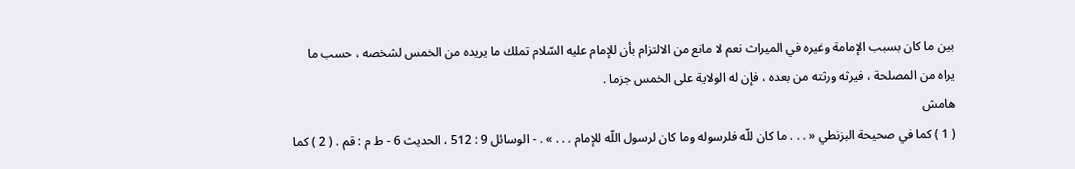بين ما كان بسبب الإمامة وغيره في الميراث نعم لا مانع من الالتزام بأن للإمام عليه السّلام تملك ما يريده من الخمس لشخصه ، حسب ما يراه من المصلحة ، فيرثه ورثته من بعده ، فإن له الولاية على الخمس جزما .
هامش
( 1 ) كما في صحيحة البزنطي « . . . ما كان للّه فلرسوله وما كان لرسول اللّه للإمام . . . » . - الوسائل 9 : 512 ، الحديث 6 - ط م : قم . ( 2 ) كما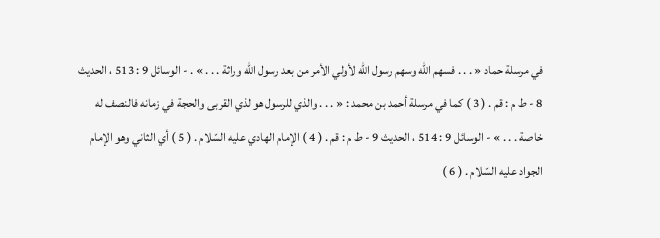في مرسلة حماد « . . . فسهم اللّه وسهم رسول اللّه لأولي الأمر من بعد رسول اللّه وراثة . . . » . - الوسائل 9 : 513 ، الحديث 8 - ط م : قم . ( 3 ) كما في مرسلة أحمد بن محمد : « . . . والذي للرسول هو لذي القربى والحجة في زمانه فالنصف له خاصة . . . » - الوسائل 9 : 514 ، الحديث 9 - ط م : قم . ( 4 ) الإمام الهادي عليه السّلام . ( 5 ) أي الثاني وهو الإمام الجواد عليه السّلام . ( 6 )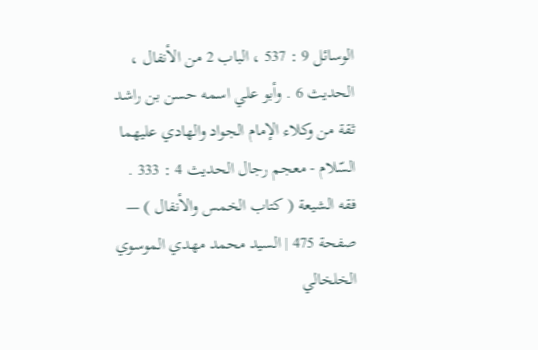الوسائل 9 : 537 ، الباب 2 من الأنفال ، الحديث 6 . وأبو علي اسمه حسن بن راشد ثقة من وكلاء الإمام الجواد والهادي عليهما السّلام - معجم رجال الحديث 4 : 333 .
فقه الشيعة ( كتاب الخمس والأنفال ) — صفحة 475 | السيد محمد مهدي الموسوي الخلخالي